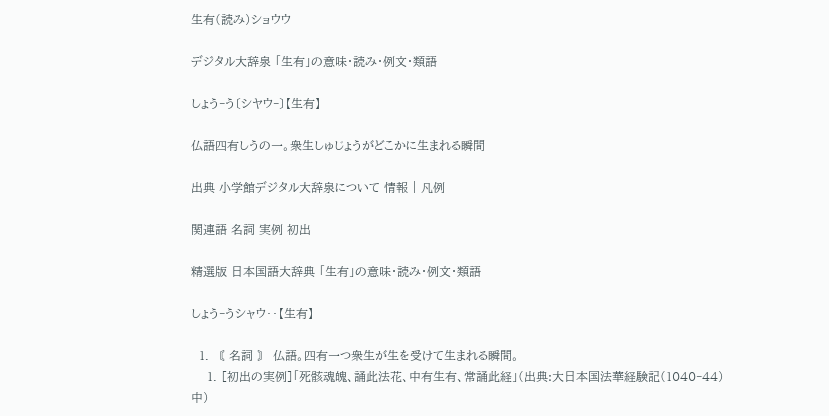生有(読み)ショウウ

デジタル大辞泉 「生有」の意味・読み・例文・類語

しょう‐う〔シヤウ‐〕【生有】

仏語四有しうの一。衆生しゅじょうがどこかに生まれる瞬間

出典 小学館デジタル大辞泉について 情報 | 凡例

関連語 名詞 実例 初出

精選版 日本国語大辞典 「生有」の意味・読み・例文・類語

しょう‐うシャウ‥【生有】

  1. 〘 名詞 〙 仏語。四有一つ衆生が生を受けて生まれる瞬間。
    1. [初出の実例]「死骸魂魄、誦此法花、中有生有、常誦此経」(出典:大日本国法華経験記(1040‐44)中)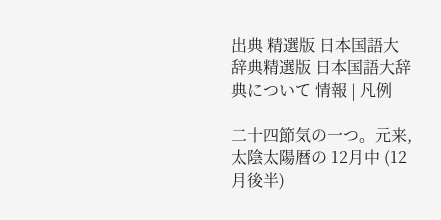出典 精選版 日本国語大辞典精選版 日本国語大辞典について 情報 | 凡例

二十四節気の一つ。元来,太陰太陽暦の 12月中 (12月後半)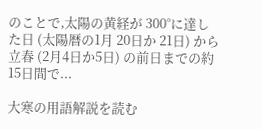のことで,太陽の黄経が 300°に達した日 (太陽暦の1月 20日か 21日) から立春 (2月4日か5日) の前日までの約 15日間で...

大寒の用語解説を読む